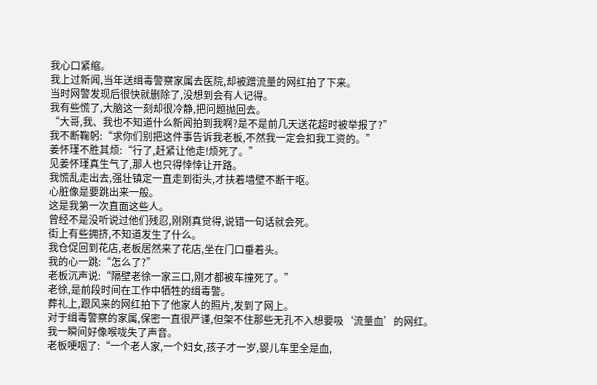我心口紧缩。
我上过新闻,当年送缉毒警察家属去医院,却被蹭流量的网红拍了下来。
当时网警发现后很快就删除了,没想到会有人记得。
我有些慌了,大脑这一刻却很冷静,把问题抛回去。
“大哥,我、我也不知道什么新闻拍到我啊?是不是前几天送花超时被举报了?”
我不断鞠躬:“求你们别把这件事告诉我老板,不然我一定会扣我工资的。”
姜怀瑾不胜其烦:“行了,赶紧让他走!烦死了。”
见姜怀瑾真生气了,那人也只得悻悻让开路。
我慌乱走出去,强壮镇定一直走到街头,才扶着墙壁不断干呕。
心脏像是要跳出来一般。
这是我第一次直面这些人。
曾经不是没听说过他们残忍,刚刚真觉得,说错一句话就会死。
街上有些拥挤,不知道发生了什么。
我仓促回到花店,老板居然来了花店,坐在门口垂着头。
我的心一跳:“怎么了?”
老板沉声说:“隔壁老徐一家三口,刚才都被车撞死了。”
老徐,是前段时间在工作中牺牲的缉毒警。
葬礼上,跟风来的网红拍下了他家人的照片,发到了网上。
对于缉毒警察的家属,保密一直很严谨,但架不住那些无孔不入想要吸‘流量血’的网红。
我一瞬间好像喉咙失了声音。
老板哽咽了:“一个老人家,一个妇女,孩子才一岁,婴儿车里全是血,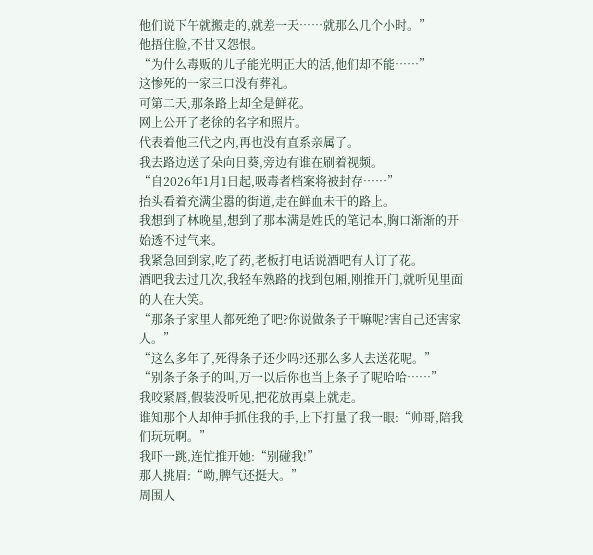他们说下午就搬走的,就差一天……就那么几个小时。”
他捂住脸,不甘又怨恨。
“为什么毒贩的儿子能光明正大的活,他们却不能……”
这惨死的一家三口没有葬礼。
可第二天,那条路上却全是鲜花。
网上公开了老徐的名字和照片。
代表着他三代之内,再也没有直系亲属了。
我去路边送了朵向日葵,旁边有谁在刷着视频。
“自2026年1月1日起,吸毒者档案将被封存……”
抬头看着充满尘嚣的街道,走在鲜血未干的路上。
我想到了林晚星,想到了那本满是姓氏的笔记本,胸口渐渐的开始透不过气来。
我紧急回到家,吃了药,老板打电话说酒吧有人订了花。
酒吧我去过几次,我轻车熟路的找到包厢,刚推开门,就听见里面的人在大笑。
“那条子家里人都死绝了吧?你说做条子干嘛呢?害自己还害家人。”
“这么多年了,死得条子还少吗?还那么多人去送花呢。”
“别条子条子的叫,万一以后你也当上条子了呢哈哈……”
我咬紧唇,假装没听见,把花放再桌上就走。
谁知那个人却伸手抓住我的手,上下打量了我一眼:“帅哥,陪我们玩玩啊。”
我吓一跳,连忙推开她:“别碰我!”
那人挑眉:“呦,脾气还挺大。”
周围人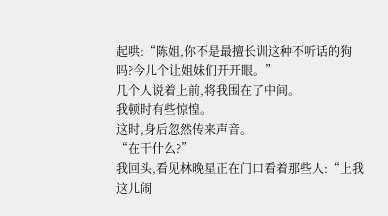起哄:“陈姐,你不是最擅长训这种不听话的狗吗?今儿个让姐妹们开开眼。”
几个人说着上前,将我围在了中间。
我顿时有些惊惶。
这时,身后忽然传来声音。
“在干什么?”
我回头,看见林晚星正在门口看着那些人:“上我这儿闹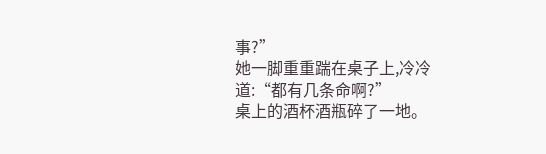事?”
她一脚重重踹在桌子上,冷冷道:“都有几条命啊?”
桌上的酒杯酒瓶碎了一地。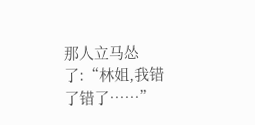那人立马怂了:“林姐,我错了错了……”